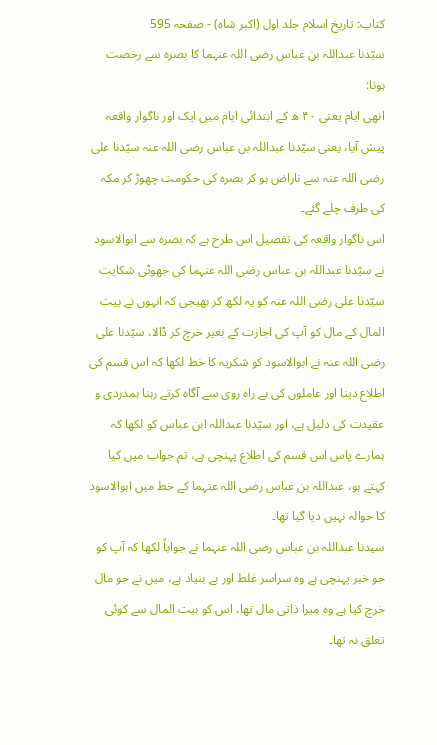کتاب: تاریخ اسلام جلد اول (اکبر شاہ) - صفحہ 595
سیّدنا عبداللہ بن عباس رضی اللہ عنہما کا بصرہ سے رخصت ہونا:
انھی ایام یعنی ۴۰ ھ کے ابتدائی ایام میں ایک اور ناگوار واقعہ پیش آیا، یعنی سیّدنا عبداللہ بن عباس رضی اللہ عنہ سیّدنا علی رضی اللہ عنہ سے ناراض ہو کر بصرہ کی حکومت چھوڑ کر مکہ کی طرف چلے گئے۔
اس ناگوار واقعہ کی تفصیل اس طرح ہے کہ بصرہ سے ابوالاسود نے سیّدنا عبداللہ بن عباس رضی اللہ عنہما کی جھوٹی شکایت سیّدنا علی رضی اللہ عنہ کو یہ لکھ کر بھیجی کہ انہوں نے بیت المال کے مال کو آپ کی اجازت کے بغیر خرچ کر ڈالا، سیّدنا علی رضی اللہ عنہ نے ابوالاسود کو شکریہ کا خط لکھا کہ اس قسم کی اطلاع دینا اور عاملوں کی بے راہ روی سے آگاہ کرتے رہنا ہمدردی و عقیدت کی دلیل ہے، اور سیّدنا عبداللہ ابن عباس کو لکھا کہ ہمارے پاس اس قسم کی اطلاع پہنچی ہے، تم جواب میں کیا کہتے ہو، عبداللہ بن عباس رضی اللہ عنہما کے خط میں ابوالاسود کا حوالہ نہیں دیا گیا تھا۔
سیدنا عبداللہ بن عباس رضی اللہ عنہما نے جواباً لکھا کہ آپ کو جو خبر پہنچی ہے وہ سراسر غلط اور بے بنیاد ہے، میں نے جو مال خرچ کیا ہے وہ میرا ذاتی مال تھا، اس کو بیت المال سے کوئی تعلق نہ تھا۔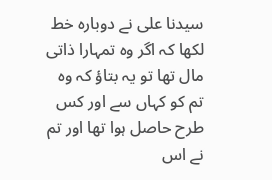سیدنا علی نے دوبارہ خط لکھا کہ اگر وہ تمہارا ذاتی مال تھا تو یہ بتاؤ کہ وہ تم کو کہاں سے اور کس طرح حاصل ہوا تھا اور تم نے اس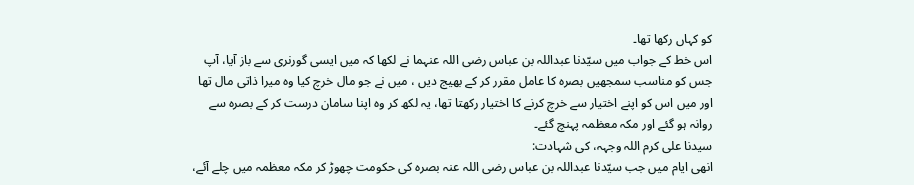کو کہاں رکھا تھا۔
اس خط کے جواب میں سیّدنا عبداللہ بن عباس رضی اللہ عنہما نے لکھا کہ میں ایسی گورنری سے باز آیا، آپ جس کو مناسب سمجھیں بصرہ کا عامل مقرر کر کے بھیج دیں ، میں نے جو مال خرچ کیا وہ میرا ذاتی مال تھا اور میں اس کو اپنے اختیار سے خرچ کرنے کا اختیار رکھتا تھا، یہ لکھ کر وہ اپنا سامان درست کر کے بصرہ سے روانہ ہو گئے اور مکہ معظمہ پہنچ گئے۔
سیدنا علی کرم اللہ وجہہ، کی شہادت:
انھی ایام میں جب سیّدنا عبداللہ بن عباس رضی اللہ عنہ بصرہ کی حکومت چھوڑ کر مکہ معظمہ میں چلے آئے،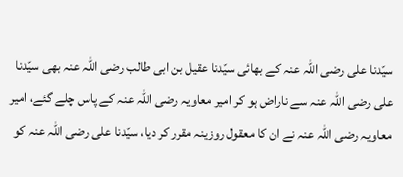سیّدنا علی رضی اللہ عنہ کے بھائی سیّدنا عقیل بن ابی طالب رضی اللہ عنہ بھی سیّدنا علی رضی اللہ عنہ سے ناراض ہو کر امیر معاویہ رضی اللہ عنہ کے پاس چلے گئے، امیر معاویہ رضی اللہ عنہ نے ان کا معقول روزینہ مقرر کر دیا، سیّدنا علی رضی اللہ عنہ کو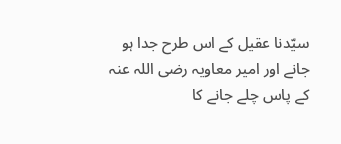سیّدنا عقیل کے اس طرح جدا ہو جانے اور امیر معاویہ رضی اللہ عنہ کے پاس چلے جانے کا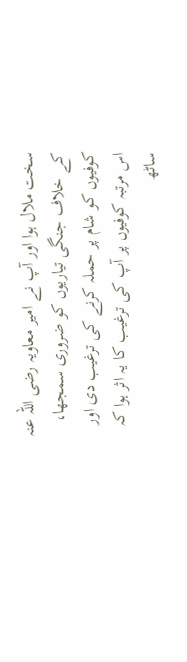سخت ملال ہوا اور آپ نے امیر معاویہ رضی اللہ عنہ کے خلاف جنگی تیاریوں کو ضروری سمجھا، کوفیوں کو شام پر حملہ کرنے کی ترغیب دی اور اس مرتبہ کوفیوں پر آپ کی ترغیب کا یہ اثر ہوا کہ ساٹھ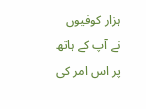ہزار کوفیوں نے آپ کے ہاتھ پر اس امر کی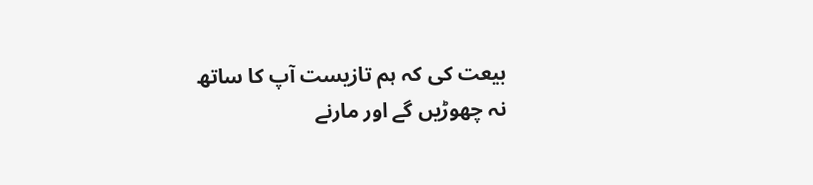بیعت کی کہ ہم تازیست آپ کا ساتھ نہ چھوڑیں گے اور مارنے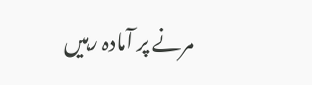مرنے پر آمادہ رہیں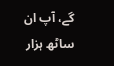گے، آپ ان ساٹھ ہزار